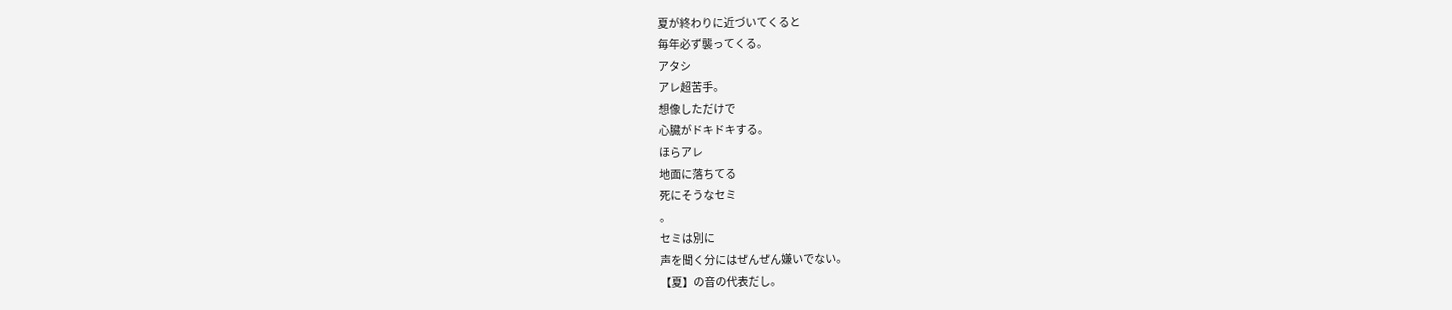夏が終わりに近づいてくると
毎年必ず襲ってくる。
アタシ
アレ超苦手。
想像しただけで
心臓がドキドキする。
ほらアレ
地面に落ちてる
死にそうなセミ
。
セミは別に
声を聞く分にはぜんぜん嫌いでない。
【夏】の音の代表だし。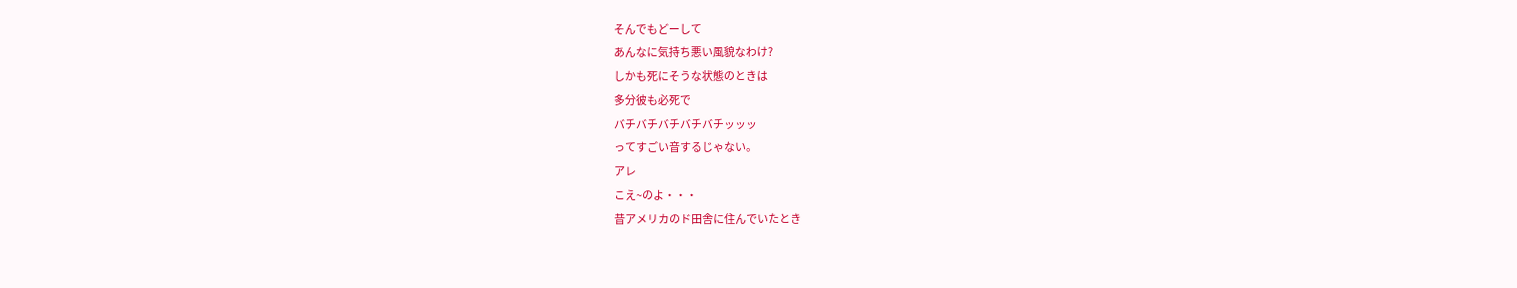そんでもどーして
あんなに気持ち悪い風貌なわけ?
しかも死にそうな状態のときは
多分彼も必死で
バチバチバチバチバチッッッ
ってすごい音するじゃない。
アレ
こえ~のよ・・・
昔アメリカのド田舎に住んでいたとき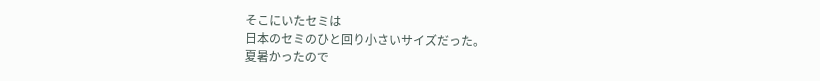そこにいたセミは
日本のセミのひと回り小さいサイズだった。
夏暑かったので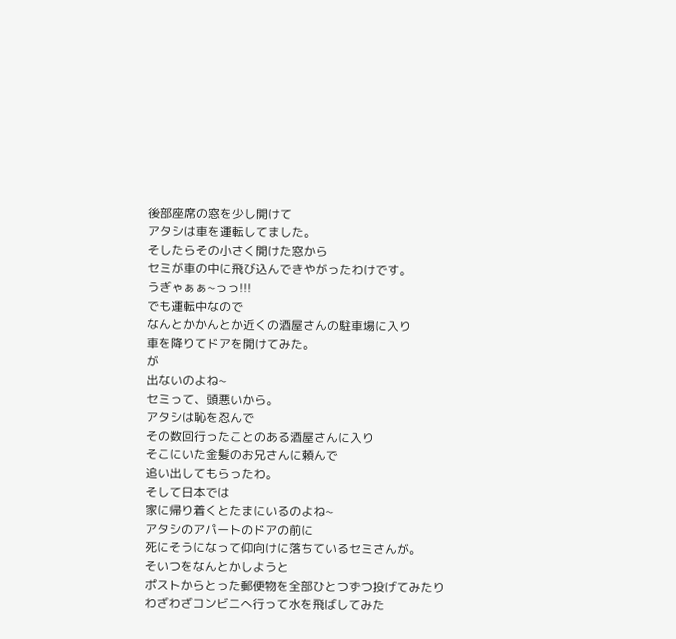後部座席の窓を少し開けて
アタシは車を運転してました。
そしたらその小さく開けた窓から
セミが車の中に飛び込んできやがったわけです。
うぎゃぁぁ~っっ!!!
でも運転中なので
なんとかかんとか近くの酒屋さんの駐車場に入り
車を降りてドアを開けてみた。
が
出ないのよね~
セミって、頭悪いから。
アタシは恥を忍んで
その数回行ったことのある酒屋さんに入り
そこにいた金髪のお兄さんに頼んで
追い出してもらったわ。
そして日本では
家に帰り着くとたまにいるのよね~
アタシのアパートのドアの前に
死にそうになって仰向けに落ちているセミさんが。
そいつをなんとかしようと
ポストからとった郵便物を全部ひとつずつ投げてみたり
わざわざコンビニへ行って水を飛ばしてみた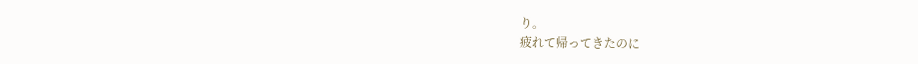り。
疲れて帰ってきたのに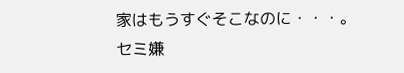家はもうすぐそこなのに・・・。
セミ嫌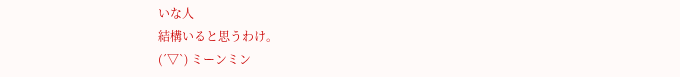いな人
結構いると思うわけ。
(´▽`) ミーンミン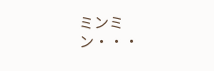ミンミン・・・